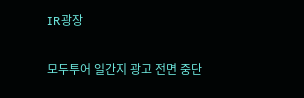IR광장

모두투어 일간지 광고 전면 중단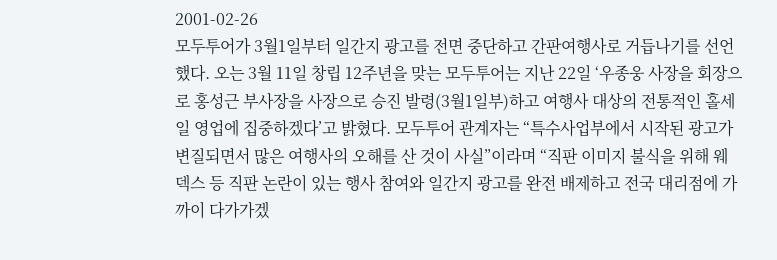2001-02-26
모두투어가 3월1일부터 일간지 광고를 전면 중단하고 간판여행사로 거듭나기를 선언했다. 오는 3월 11일 창립 12주년을 맞는 모두투어는 지난 22일 ‘우종웅 사장을 회장으로 홍성근 부사장을 사장으로 승진 발령(3월1일부)하고 여행사 대상의 전통적인 홀세일 영업에 집중하겠다’고 밝혔다. 모두투어 관계자는 “특수사업부에서 시작된 광고가 변질되면서 많은 여행사의 오해를 산 것이 사실”이라며 “직판 이미지 불식을 위해 웨덱스 등 직판 논란이 있는 행사 참여와 일간지 광고를 완전 배제하고 전국 대리점에 가까이 다가가겠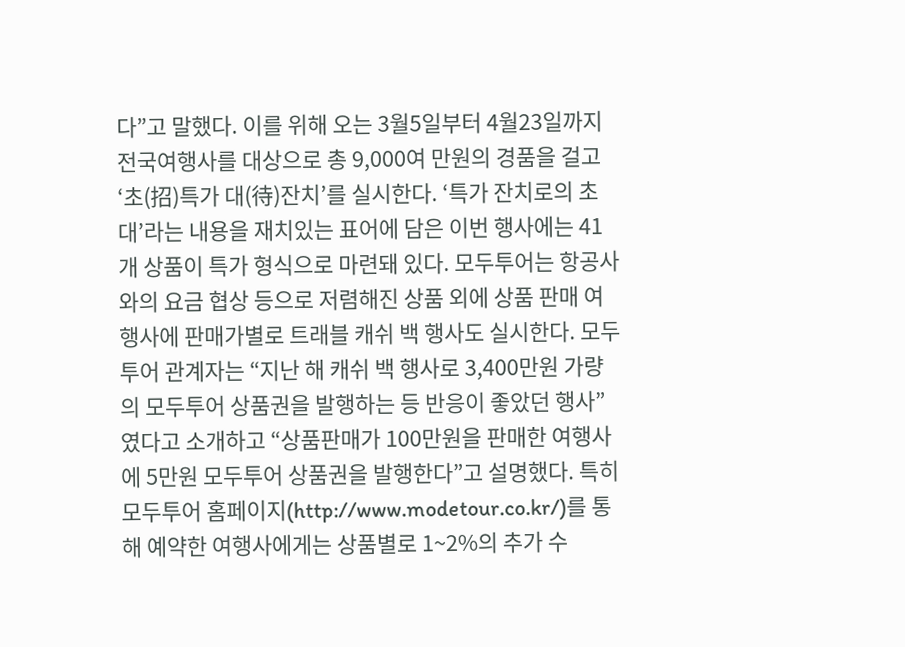다”고 말했다. 이를 위해 오는 3월5일부터 4월23일까지 전국여행사를 대상으로 총 9,000여 만원의 경품을 걸고 ‘초(招)특가 대(待)잔치’를 실시한다. ‘특가 잔치로의 초대’라는 내용을 재치있는 표어에 담은 이번 행사에는 41개 상품이 특가 형식으로 마련돼 있다. 모두투어는 항공사와의 요금 협상 등으로 저렴해진 상품 외에 상품 판매 여행사에 판매가별로 트래블 캐쉬 백 행사도 실시한다. 모두투어 관계자는 “지난 해 캐쉬 백 행사로 3,400만원 가량의 모두투어 상품권을 발행하는 등 반응이 좋았던 행사”였다고 소개하고 “상품판매가 100만원을 판매한 여행사에 5만원 모두투어 상품권을 발행한다”고 설명했다. 특히 모두투어 홈페이지(http://www.modetour.co.kr/)를 통해 예약한 여행사에게는 상품별로 1~2%의 추가 수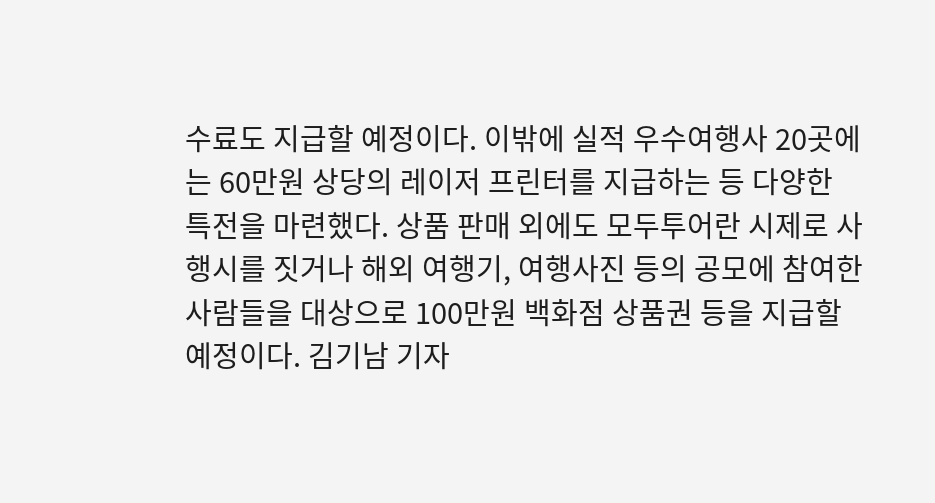수료도 지급할 예정이다. 이밖에 실적 우수여행사 20곳에는 60만원 상당의 레이저 프린터를 지급하는 등 다양한 특전을 마련했다. 상품 판매 외에도 모두투어란 시제로 사행시를 짓거나 해외 여행기, 여행사진 등의 공모에 참여한 사람들을 대상으로 100만원 백화점 상품권 등을 지급할 예정이다. 김기남 기자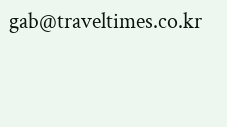gab@traveltimes.co.kr